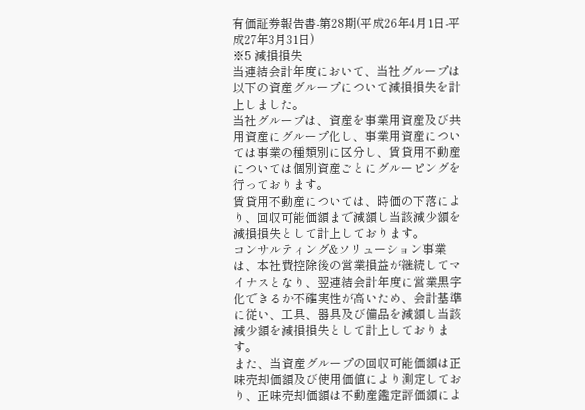有価証券報告書-第28期(平成26年4月1日-平成27年3月31日)
※5 減損損失
当連結会計年度において、当社グループは以下の資産グループについて減損損失を計上しました。
当社グループは、資産を事業用資産及び共用資産にグループ化し、事業用資産については事業の種類別に区分し、賃貸用不動産については個別資産ごとにグルーピングを行っております。
賃貸用不動産については、時価の下落により、回収可能価額まで減額し当該減少額を減損損失として計上しております。
コンサルティング&ソリューション事業は、本社費控除後の営業損益が継続してマイナスとなり、翌連結会計年度に営業黒字化できるか不確実性が高いため、会計基準に従い、工具、器具及び備品を減額し当該減少額を減損損失として計上しております。
また、当資産グループの回収可能価額は正味売却価額及び使用価値により測定しており、正味売却価額は不動産鑑定評価額によ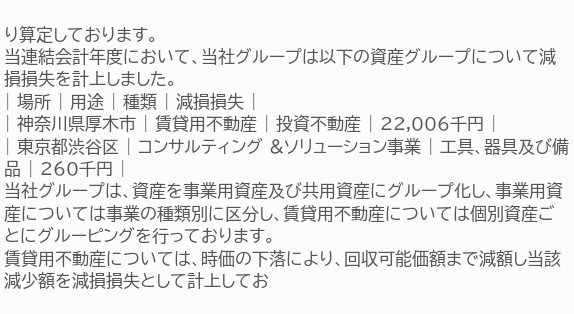り算定しております。
当連結会計年度において、当社グループは以下の資産グループについて減損損失を計上しました。
| 場所 | 用途 | 種類 | 減損損失 |
| 神奈川県厚木市 | 賃貸用不動産 | 投資不動産 | 22,006千円 |
| 東京都渋谷区 | コンサルティング &ソリューション事業 | 工具、器具及び備品 | 260千円 |
当社グループは、資産を事業用資産及び共用資産にグループ化し、事業用資産については事業の種類別に区分し、賃貸用不動産については個別資産ごとにグルーピングを行っております。
賃貸用不動産については、時価の下落により、回収可能価額まで減額し当該減少額を減損損失として計上してお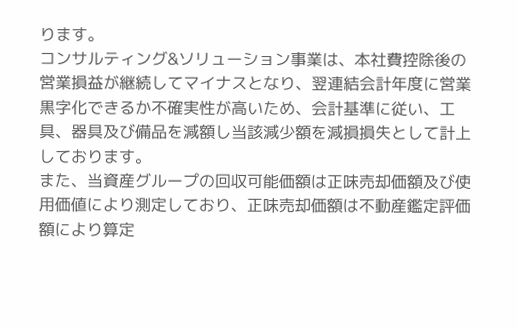ります。
コンサルティング&ソリューション事業は、本社費控除後の営業損益が継続してマイナスとなり、翌連結会計年度に営業黒字化できるか不確実性が高いため、会計基準に従い、工具、器具及び備品を減額し当該減少額を減損損失として計上しております。
また、当資産グループの回収可能価額は正味売却価額及び使用価値により測定しており、正味売却価額は不動産鑑定評価額により算定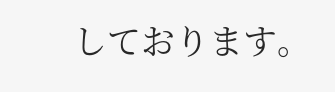しております。